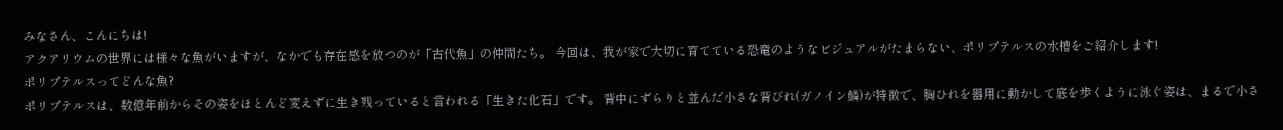みなさん、こんにちは!
アクアリウムの世界には様々な魚がいますが、なかでも存在感を放つのが「古代魚」の仲間たち。 今回は、我が家で大切に育てている恐竜のようなビジュアルがたまらない、ポリプテルスの水槽をご紹介します!
ポリプテルスってどんな魚?
ポリプテルスは、数億年前からその姿をほとんど変えずに生き残っていると言われる「生きた化石」です。 背中にずらりと並んだ小さな背びれ(ガノイン鱗)が特徴で、胸ひれを器用に動かして底を歩くように泳ぐ姿は、まるで小さ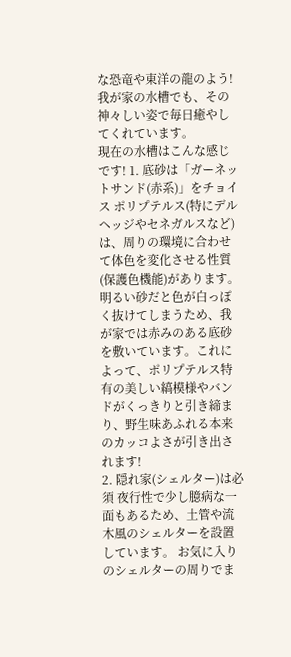な恐竜や東洋の龍のよう! 我が家の水槽でも、その神々しい姿で毎日癒やしてくれています。
現在の水槽はこんな感じです! 1. 底砂は「ガーネットサンド(赤系)」をチョイス ポリプテルス(特にデルヘッジやセネガルスなど)は、周りの環境に合わせて体色を変化させる性質(保護色機能)があります。
明るい砂だと色が白っぽく抜けてしまうため、我が家では赤みのある底砂を敷いています。これによって、ポリプテルス特有の美しい縞模様やバンドがくっきりと引き締まり、野生味あふれる本来のカッコよさが引き出されます!
2. 隠れ家(シェルター)は必須 夜行性で少し臆病な一面もあるため、土管や流木風のシェルターを設置しています。 お気に入りのシェルターの周りでま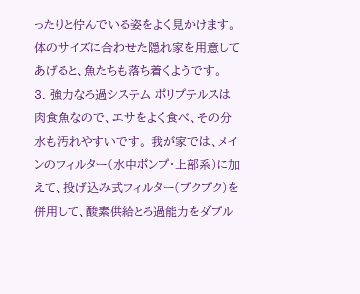ったりと佇んでいる姿をよく見かけます。体のサイズに合わせた隠れ家を用意してあげると、魚たちも落ち着くようです。
3. 強力なろ過システム ポリプテルスは肉食魚なので、エサをよく食べ、その分水も汚れやすいです。 我が家では、メインのフィルター(水中ポンプ・上部系)に加えて、投げ込み式フィルター(ブクブク)を併用して、酸素供給とろ過能力をダブル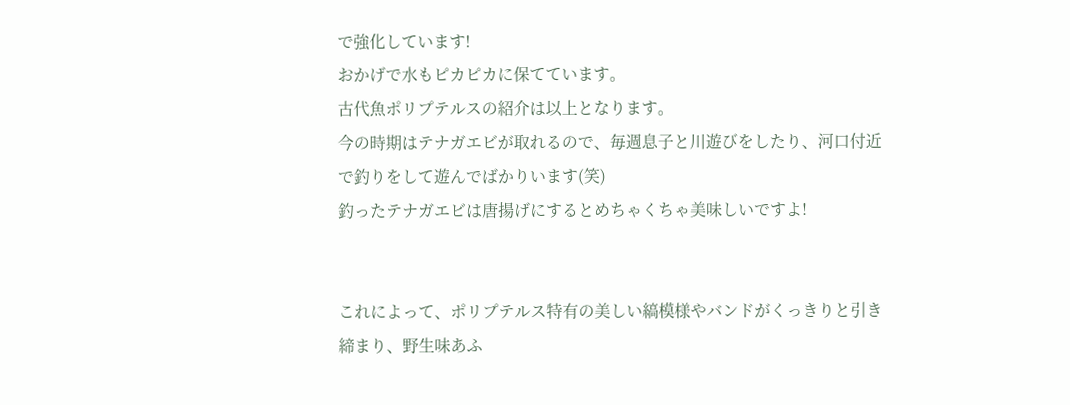で強化しています!
おかげで水もピカピカに保てています。
古代魚ポリプテルスの紹介は以上となります。
今の時期はテナガエビが取れるので、毎週息子と川遊びをしたり、河口付近で釣りをして遊んでばかりいます(笑)
釣ったテナガエビは唐揚げにするとめちゃくちゃ美味しいですよ!


これによって、ポリプテルス特有の美しい縞模様やバンドがくっきりと引き締まり、野生味あふ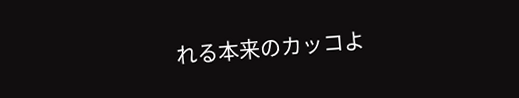れる本来のカッコよ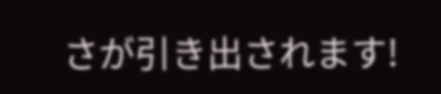さが引き出されます!